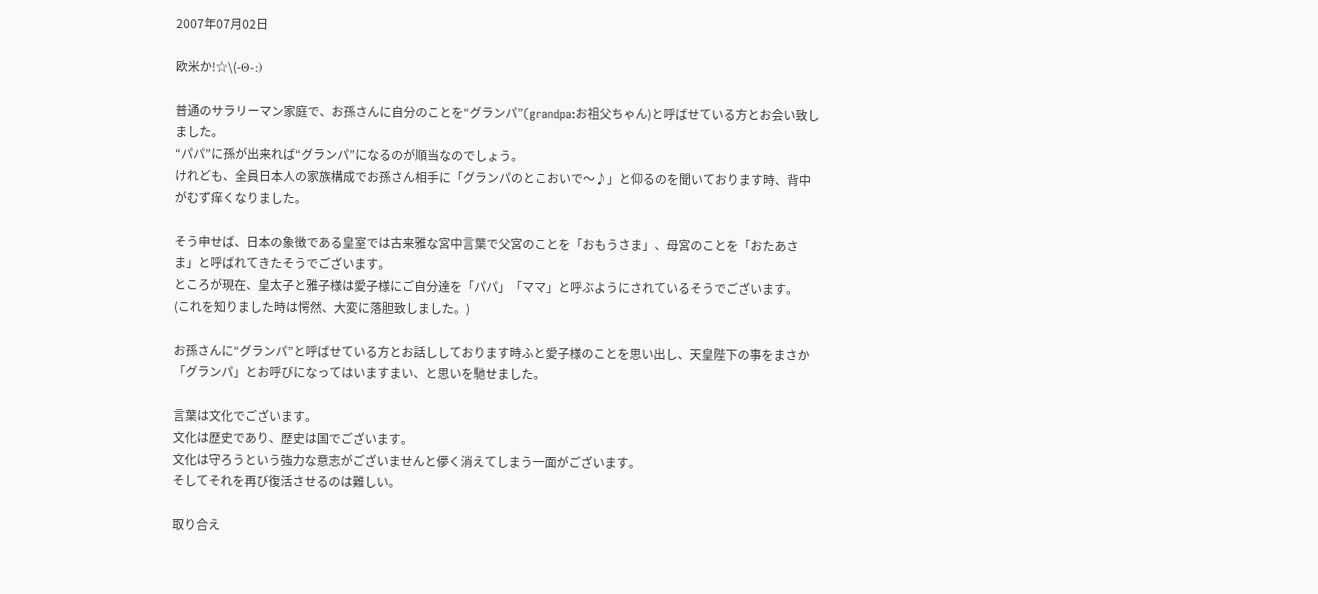2007年07月02日

欧米か!☆\(-Θ-:)

普通のサラリーマン家庭で、お孫さんに自分のことを“グランパ”(grandpa:お祖父ちゃん)と呼ばせている方とお会い致しました。
“パパ”に孫が出来れば“グランパ”になるのが順当なのでしょう。
けれども、全員日本人の家族構成でお孫さん相手に「グランパのとこおいで〜♪」と仰るのを聞いております時、背中がむず痒くなりました。

そう申せば、日本の象徴である皇室では古来雅な宮中言葉で父宮のことを「おもうさま」、母宮のことを「おたあさま」と呼ばれてきたそうでございます。
ところが現在、皇太子と雅子様は愛子様にご自分達を「パパ」「ママ」と呼ぶようにされているそうでございます。
(これを知りました時は愕然、大変に落胆致しました。)

お孫さんに“グランパ”と呼ばせている方とお話ししております時ふと愛子様のことを思い出し、天皇陛下の事をまさか「グランパ」とお呼びになってはいますまい、と思いを馳せました。

言葉は文化でございます。
文化は歴史であり、歴史は国でございます。
文化は守ろうという強力な意志がございませんと儚く消えてしまう一面がございます。
そしてそれを再び復活させるのは難しい。

取り合え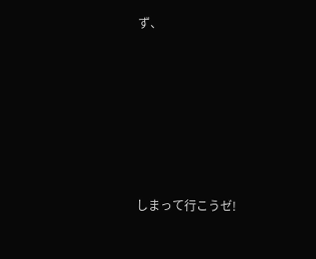ず、











しまって行こうゼ!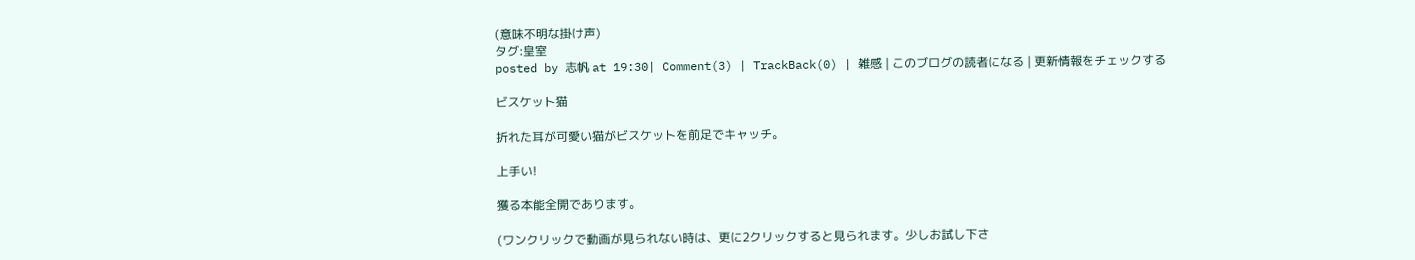(意味不明な掛け声)
タグ:皇室
posted by 志帆 at 19:30| Comment(3) | TrackBack(0) | 雑感 | このブログの読者になる | 更新情報をチェックする

ビスケット猫

折れた耳が可愛い猫がビスケットを前足でキャッチ。

上手い!

獲る本能全開であります。

(ワンクリックで動画が見られない時は、更に2クリックすると見られます。少しお試し下さ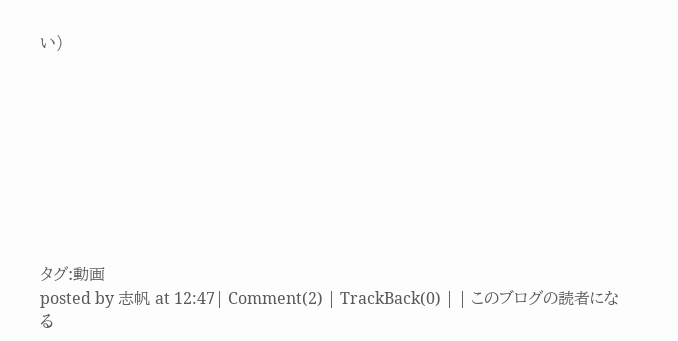い)









タグ:動画
posted by 志帆 at 12:47| Comment(2) | TrackBack(0) | | このブログの読者になる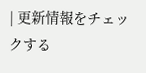| 更新情報をチェックする